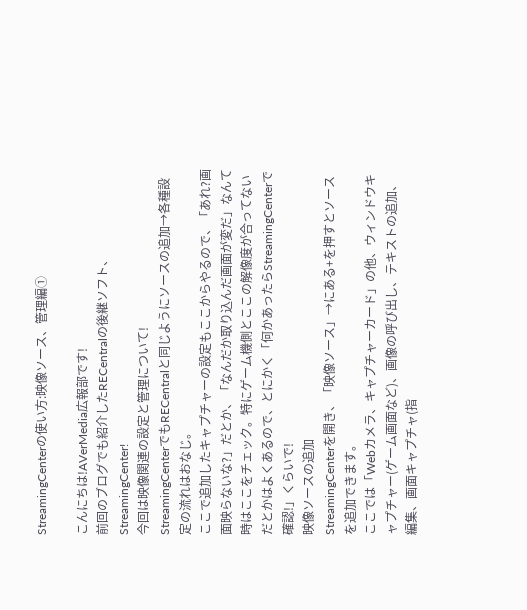StreamingCenterの使い方:映像ソース、管理編①

こんにちは!AVerMedia広報部です!
前回のブログでも紹介したRECentralの後継ソフト、StreamingCenter!
今回は映像関連の設定と管理について!
StreamingCenterでもRECentralと同じようにソースの追加→各種設定の流れはおなじ。
ここで追加したキャプチャーの設定もここからやるので、「あれ?画面映らないな?」だとか、「なんだか取り込んだ画面が変だ」なんて時はここをチェック。特にゲーム機側とここの解像度が合ってないだとかはよくあるので、とにかく「何かあったらStreamingCenterで確認!」くらいで!
映像ソースの追加
StreamingCenterを開き、「映像ソース」→にある+を押すとソースを追加できます。
ここでは「Webカメラ、キャプチャーカード」の他、ウィンドウキャプチャー(ゲーム画面など)、画像の呼び出し、テキストの追加、編集、画面キャプチャ(指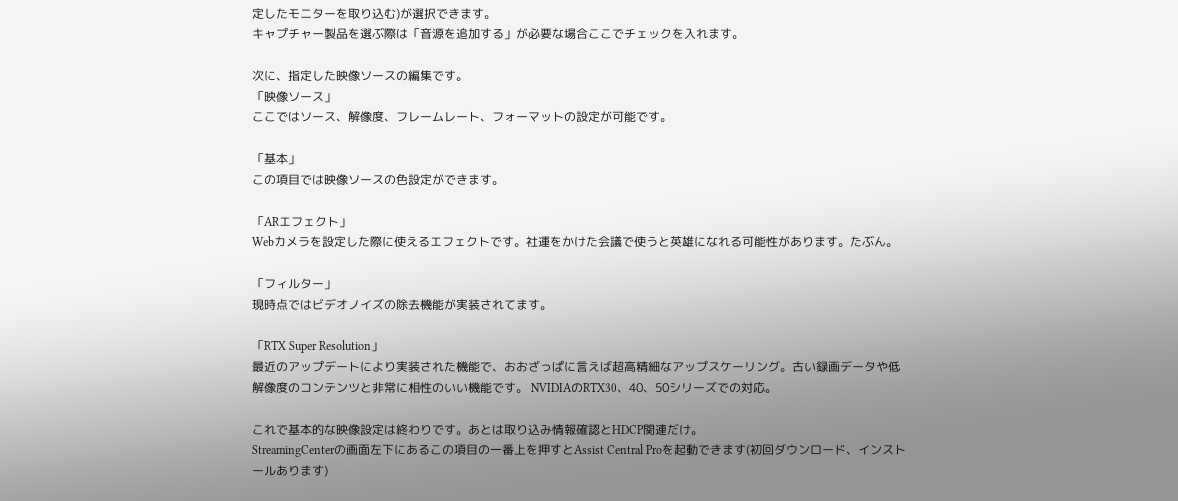定したモニターを取り込む)が選択できます。
キャプチャー製品を選ぶ際は「音源を追加する」が必要な場合ここでチェックを入れます。

次に、指定した映像ソースの編集です。
「映像ソース」
ここではソース、解像度、フレームレート、フォーマットの設定が可能です。

「基本」
この項目では映像ソースの色設定ができます。

「ARエフェクト」
Webカメラを設定した際に使えるエフェクトです。社運をかけた会議で使うと英雄になれる可能性があります。たぶん。

「フィルター」
現時点ではビデオノイズの除去機能が実装されてます。

「RTX Super Resolution」
最近のアップデートにより実装された機能で、おおざっぱに言えば超高精細なアップスケーリング。古い録画データや低解像度のコンテンツと非常に相性のいい機能です。 NVIDIAのRTX30、40、50シリーズでの対応。

これで基本的な映像設定は終わりです。あとは取り込み情報確認とHDCP関連だけ。
StreamingCenterの画面左下にあるこの項目の一番上を押すとAssist Central Proを起動できます(初回ダウンロード、インストールあります)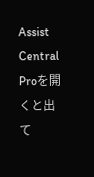Assist Central Proを開くと出て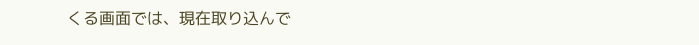くる画面では、現在取り込んで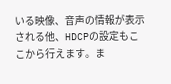いる映像、音声の情報が表示される他、HDCPの設定もここから行えます。ま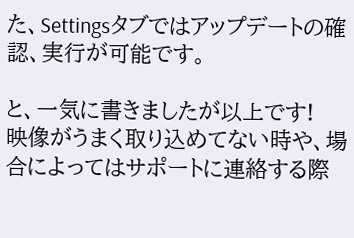た、Settingsタブではアップデートの確認、実行が可能です。

と、一気に書きましたが以上です!
映像がうまく取り込めてない時や、場合によってはサポートに連絡する際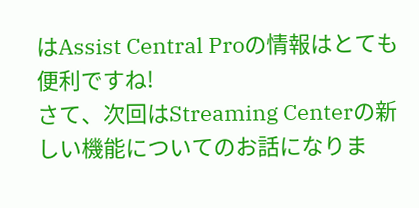はAssist Central Proの情報はとても便利ですね!
さて、次回はStreaming Centerの新しい機能についてのお話になりま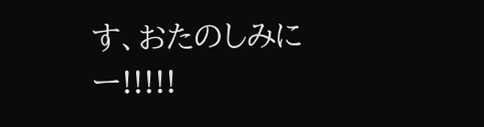す、おたのしみにー!!!!!